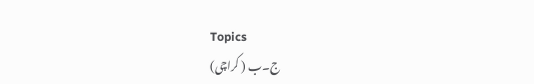Topics
ج۔ب ( کراچی)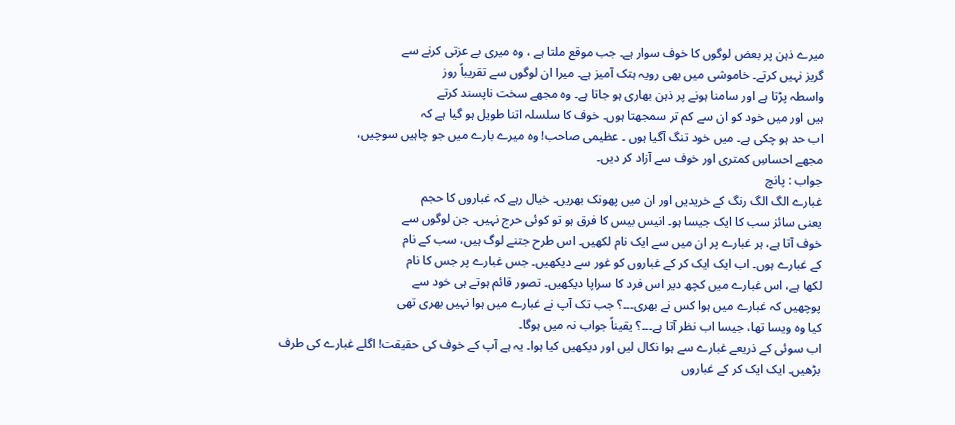میرے ذہن پر بعض لوگوں کا خوف سوار ہے۔ جب موقع ملتا ہے ، وہ میری بے عزتی کرنے سے
گریز نہیں کرتے۔ خاموشی میں بھی رویہ ہتک آمیز ہے۔ میرا ان لوگوں سے تقریباً روز
واسطہ پڑتا ہے اور سامنا ہونے پر ذہن بھاری ہو جاتا ہے۔ وہ مجھے سخت ناپسند کرتے
ہیں اور میں خود کو ان سے کم تر سمجھتا ہوں۔ خوف کا سلسلہ اتنا طویل ہو گیا ہے کہ
اب حد ہو چکی ہے۔ میں خود تنگ آگیا ہوں ۔ عظیمی صاحب! وہ میرے بارے میں جو چاہیں سوچیں،
مجھے احساسِ کمتری اور خوف سے آزاد کر دیں۔
جواب : پانچ
غبارے الگ الگ رنگ کے خریدیں اور ان میں پھونک بھریں۔ خیال رہے کہ غباروں کا حجم
یعنی سائز سب کا ایک جیسا ہو۔ انیس بیس کا فرق ہو تو کوئی حرج نہیں۔ جن لوگوں سے
خوف آتا ہے، ہر غبارے پر ان میں سے ایک نام لکھیں۔ اس طرح جتنے لوگ ہیں، سب کے نام
کے غبارے ہوں۔ اب ایک ایک کر کے غباروں کو غور سے دیکھیں۔ جس غبارے پر جس کا نام
لکھا ہے، اس غبارے میں کچھ دیر اس فرد کا سراپا دیکھیں۔ تصور قائم ہوتے ہی خود سے
پوچھیں کہ غبارے میں ہوا کس نے بھری۔۔۔؟ جب تک آپ نے غبارے میں ہوا نہیں بھری تھی
کیا وہ ویسا تھا، جیسا اب نظر آتا ہے۔۔۔؟ یقیناً جواب نہ میں ہوگا۔
اب سوئی کے ذریعے غبارے سے ہوا نکال لیں اور دیکھیں کیا ہوا۔ یہ ہے آپ کے خوف کی حقیقت! اگلے غبارے کی طرف بڑھیں۔ ایک ایک کر کے غباروں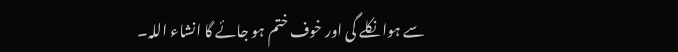سے ہوا نکلے گی اور خوف ختم ہو جائے گا انشاء اللہ۔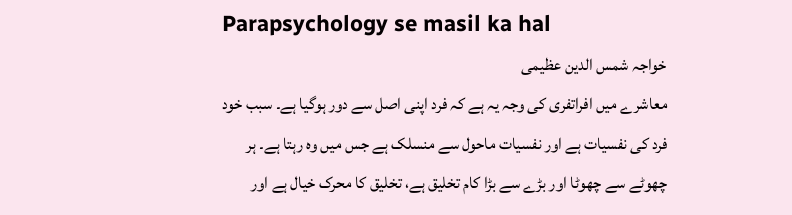Parapsychology se masil ka hal
خواجہ شمس الدین عظیمی
معاشرے میں افراتفری کی وجہ یہ ہے کہ فرد اپنی اصل سے دور ہوگیا ہے۔ سبب خود فرد کی نفسیات ہے اور نفسیات ماحول سے منسلک ہے جس میں وہ رہتا ہے۔ ہر چھوٹے سے چھوٹا اور بڑے سے بڑا کام تخلیق ہے، تخلیق کا محرک خیال ہے اور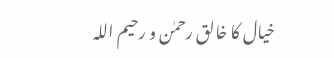خیال کا خالق رحمٰن و رحیم اللہ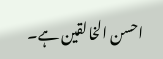احسن الخالقین ہے۔